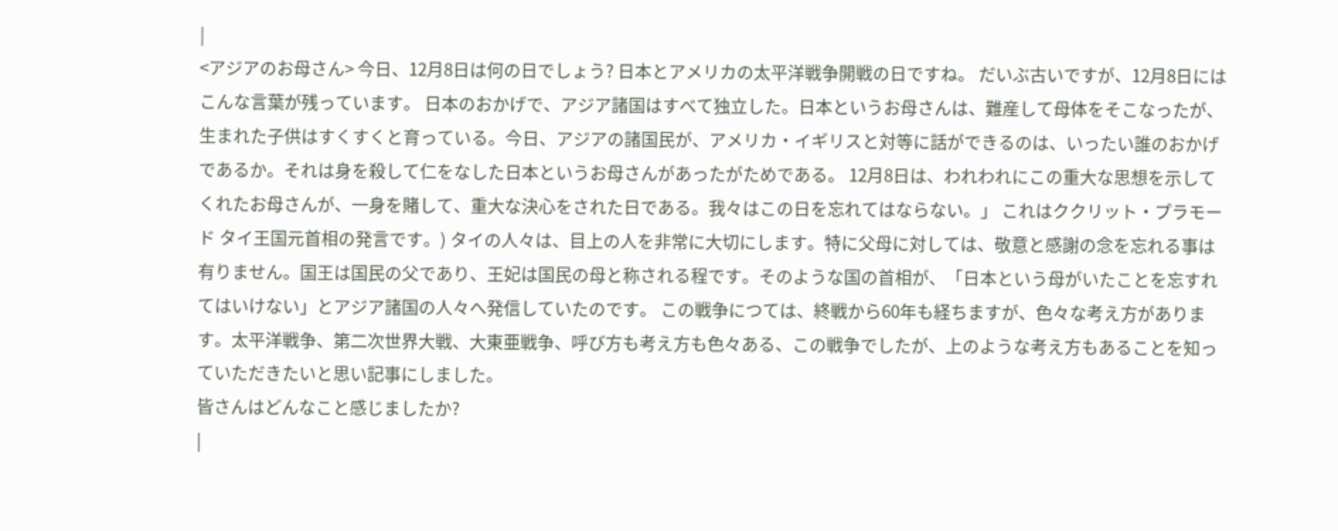|
<アジアのお母さん> 今日、12月8日は何の日でしょう? 日本とアメリカの太平洋戦争開戦の日ですね。 だいぶ古いですが、12月8日にはこんな言葉が残っています。 日本のおかげで、アジア諸国はすべて独立した。日本というお母さんは、難産して母体をそこなったが、生まれた子供はすくすくと育っている。今日、アジアの諸国民が、アメリカ・イギリスと対等に話ができるのは、いったい誰のおかげであるか。それは身を殺して仁をなした日本というお母さんがあったがためである。 12月8日は、われわれにこの重大な思想を示してくれたお母さんが、一身を賭して、重大な決心をされた日である。我々はこの日を忘れてはならない。」 これはククリット・プラモード タイ王国元首相の発言です。) タイの人々は、目上の人を非常に大切にします。特に父母に対しては、敬意と感謝の念を忘れる事は有りません。国王は国民の父であり、王妃は国民の母と称される程です。そのような国の首相が、「日本という母がいたことを忘すれてはいけない」とアジア諸国の人々へ発信していたのです。 この戦争につては、終戦から60年も経ちますが、色々な考え方があります。太平洋戦争、第二次世界大戦、大東亜戦争、呼び方も考え方も色々ある、この戦争でしたが、上のような考え方もあることを知っていただきたいと思い記事にしました。
皆さんはどんなこと感じましたか?
|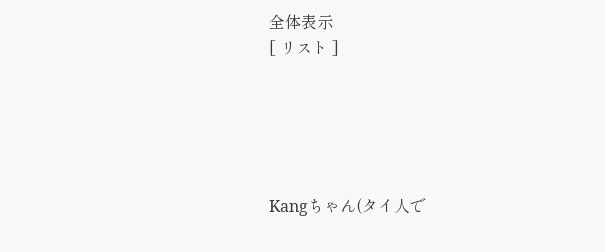全体表示
[ リスト ]





Kangちゃん(タイ人で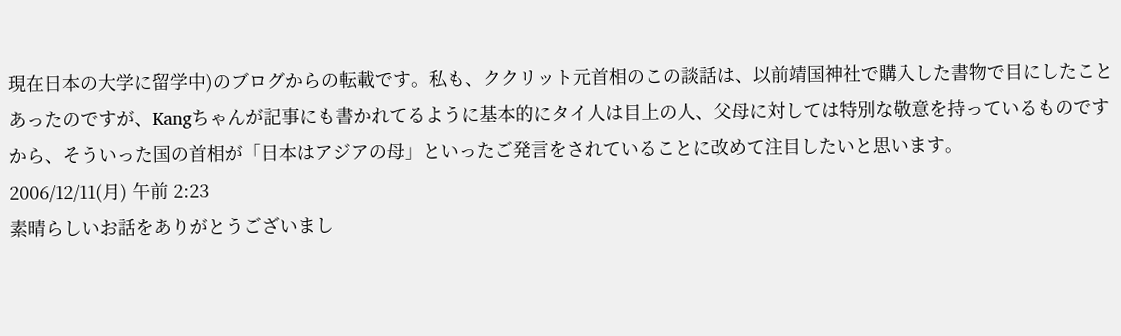現在日本の大学に留学中)のブログからの転載です。私も、ククリット元首相のこの談話は、以前靖国神社で購入した書物で目にしたことあったのですが、Kangちゃんが記事にも書かれてるように基本的にタイ人は目上の人、父母に対しては特別な敬意を持っているものですから、そういった国の首相が「日本はアジアの母」といったご発言をされていることに改めて注目したいと思います。
2006/12/11(月) 午前 2:23
素晴らしいお話をありがとうございまし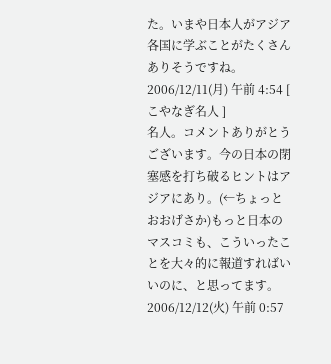た。いまや日本人がアジア各国に学ぶことがたくさんありそうですね。
2006/12/11(月) 午前 4:54 [ こやなぎ名人 ]
名人。コメントありがとうございます。今の日本の閉塞感を打ち破るヒントはアジアにあり。(←ちょっとおおげさか)もっと日本のマスコミも、こういったことを大々的に報道すればいいのに、と思ってます。
2006/12/12(火) 午前 0:57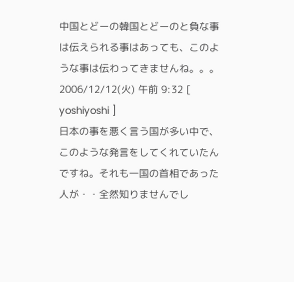中国とどーの韓国とどーのと負な事は伝えられる事はあっても、このような事は伝わってきませんね。。。
2006/12/12(火) 午前 9:32 [ yoshiyoshi ]
日本の事を悪く言う国が多い中で、このような発言をしてくれていたんですね。それも一国の首相であった人が・・全然知りませんでし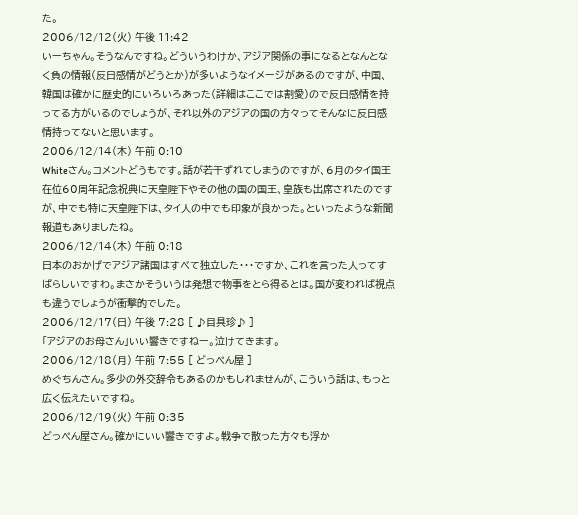た。
2006/12/12(火) 午後 11:42
いーちゃん。そうなんですね。どういうわけか、アジア関係の事になるとなんとなく負の情報(反日感情がどうとか)が多いようなイメージがあるのですが、中国、韓国は確かに歴史的にいろいろあった(詳細はここでは割愛)ので反日感情を持ってる方がいるのでしょうが、それ以外のアジアの国の方々ってそんなに反日感情持ってないと思います。
2006/12/14(木) 午前 0:10
Whiteさん。コメントどうもです。話が若干ずれてしまうのですが、6月のタイ国王在位60周年記念祝典に天皇陛下やその他の国の国王、皇族も出席されたのですが、中でも特に天皇陛下は、タイ人の中でも印象が良かった。といったような新聞報道もありましたね。
2006/12/14(木) 午前 0:18
日本のおかげでアジア諸国はすべて独立した・・・ですか、これを言った人ってすばらしいですわ。まさかそういうは発想で物事をとら得るとは。国が変われば視点も違うでしょうが衝撃的でした。
2006/12/17(日) 午後 7:28 [ ♪目具珍♪ ]
「アジアのお母さん」いい響きですねー。泣けてきます。
2006/12/18(月) 午前 7:55 [ どっぺん屋 ]
めぐちんさん。多少の外交辞令もあるのかもしれませんが、こういう話は、もっと広く伝えたいですね。
2006/12/19(火) 午前 0:35
どっぺん屋さん。確かにいい響きですよ。戦争で散った方々も浮か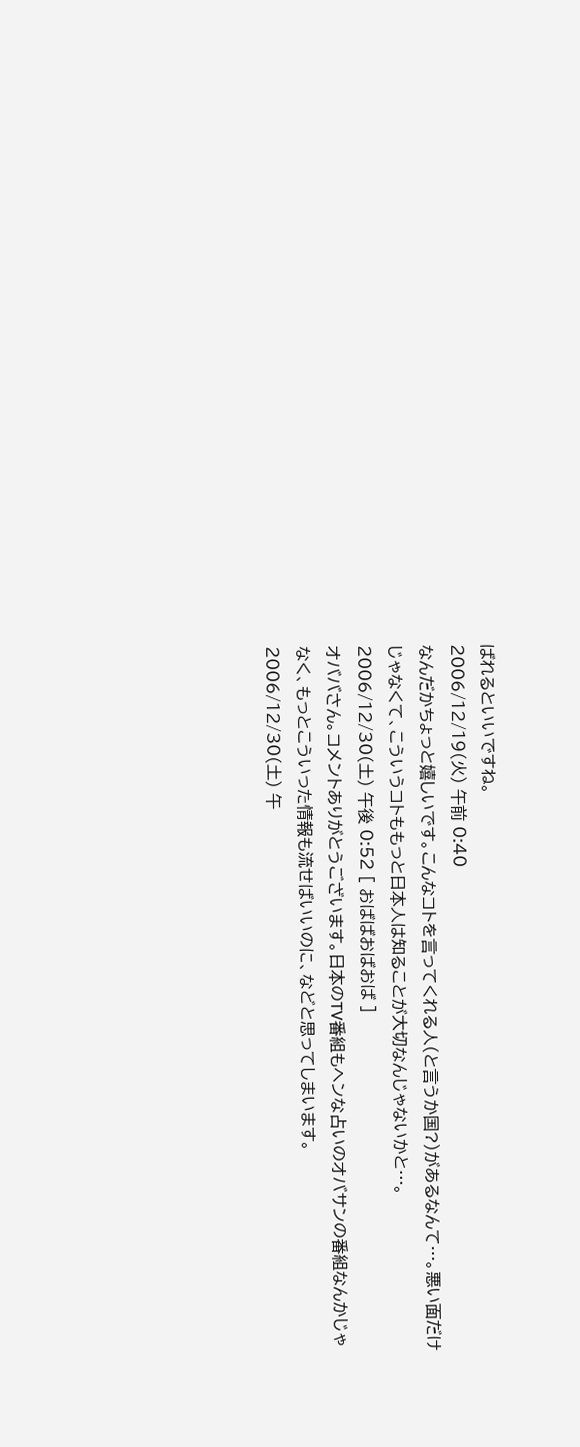ばれるといいですね。
2006/12/19(火) 午前 0:40
なんだかちょっと嬉しいです。こんなコトを言ってくれる人(と言うか国?)があるなんて…。悪い面だけじゃなくて、こういうコトももっと日本人は知ることが大切なんじゃないかと…。
2006/12/30(土) 午後 0:52 [ おばばおばおば ]
オババさん。コメントありがとうございます。日本のTV番組もヘンな占いのオバサンの番組なんかじゃなく、もっとこういった情報も流せばいいのに、などと思ってしまいます。
2006/12/30(土) 午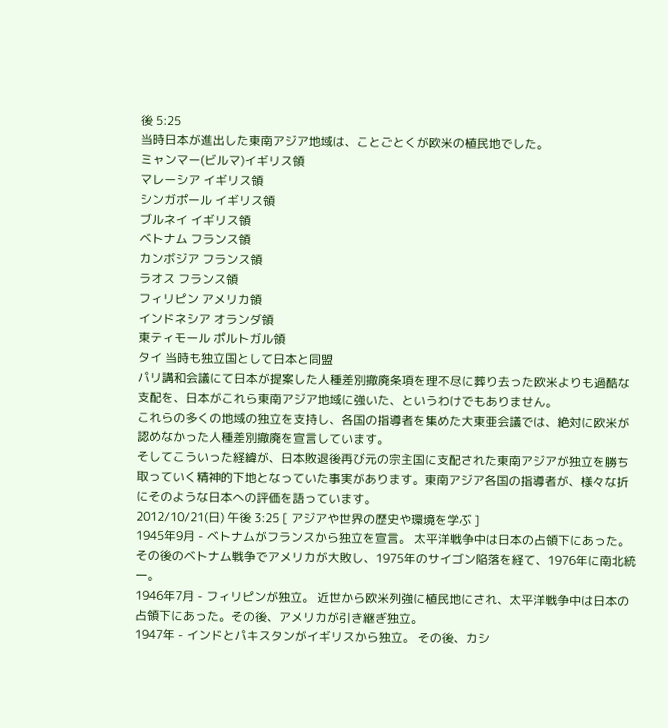後 5:25
当時日本が進出した東南アジア地域は、ことごとくが欧米の植民地でした。
ミャンマー(ビルマ)イギリス領
マレーシア イギリス領
シンガポール イギリス領
ブルネイ イギリス領
ベトナム フランス領
カンボジア フランス領
ラオス フランス領
フィリピン アメリカ領
インドネシア オランダ領
東ティモール ポルトガル領
タイ 当時も独立国として日本と同盟
パリ講和会議にて日本が提案した人種差別撤廃条項を理不尽に葬り去った欧米よりも過酷な支配を、日本がこれら東南アジア地域に強いた、というわけでもありません。
これらの多くの地域の独立を支持し、各国の指導者を集めた大東亜会議では、絶対に欧米が認めなかった人種差別撤廃を宣言しています。
そしてこういった経緯が、日本敗退後再び元の宗主国に支配された東南アジアが独立を勝ち取っていく精神的下地となっていた事実があります。東南アジア各国の指導者が、様々な折にそのような日本への評価を語っています。
2012/10/21(日) 午後 3:25 [ アジアや世界の歴史や環境を学ぶ ]
1945年9月 - ベトナムがフランスから独立を宣言。 太平洋戦争中は日本の占領下にあった。その後のベトナム戦争でアメリカが大敗し、1975年のサイゴン陥落を経て、1976年に南北統一。
1946年7月 - フィリピンが独立。 近世から欧米列強に植民地にされ、太平洋戦争中は日本の占領下にあった。その後、アメリカが引き継ぎ独立。
1947年 - インドとパキスタンがイギリスから独立。 その後、カシ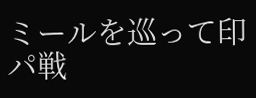ミールを巡って印パ戦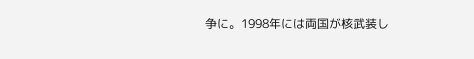争に。1998年には両国が核武装し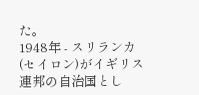た。
1948年 - スリランカ(セイロン)がイギリス連邦の自治国とし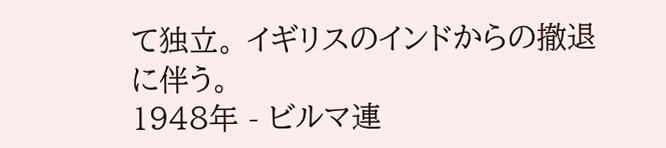て独立。 イギリスのインドからの撤退に伴う。
1948年 - ビルマ連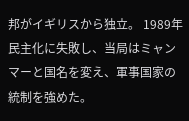邦がイギリスから独立。 1989年民主化に失敗し、当局はミャンマーと国名を変え、軍事国家の統制を強めた。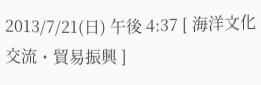2013/7/21(日) 午後 4:37 [ 海洋文化交流・貿易振興 ]